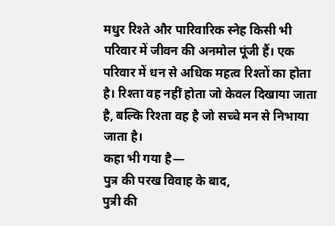मधुर रिश्ते और पारिवारिक स्नेह किसी भी परिवार में जीवन की अनमोल पूंजी हैं। एक परिवार में धन से अधिक महत्व रिश्तों का होता है। रिश्ता वह नहीं होता जो केवल दिखाया जाता है, बल्कि रिश्ता वह है जो सच्चे मन से निभाया जाता है।
कहा भी गया है—
पुत्र की परख विवाह के बाद,
पुत्री की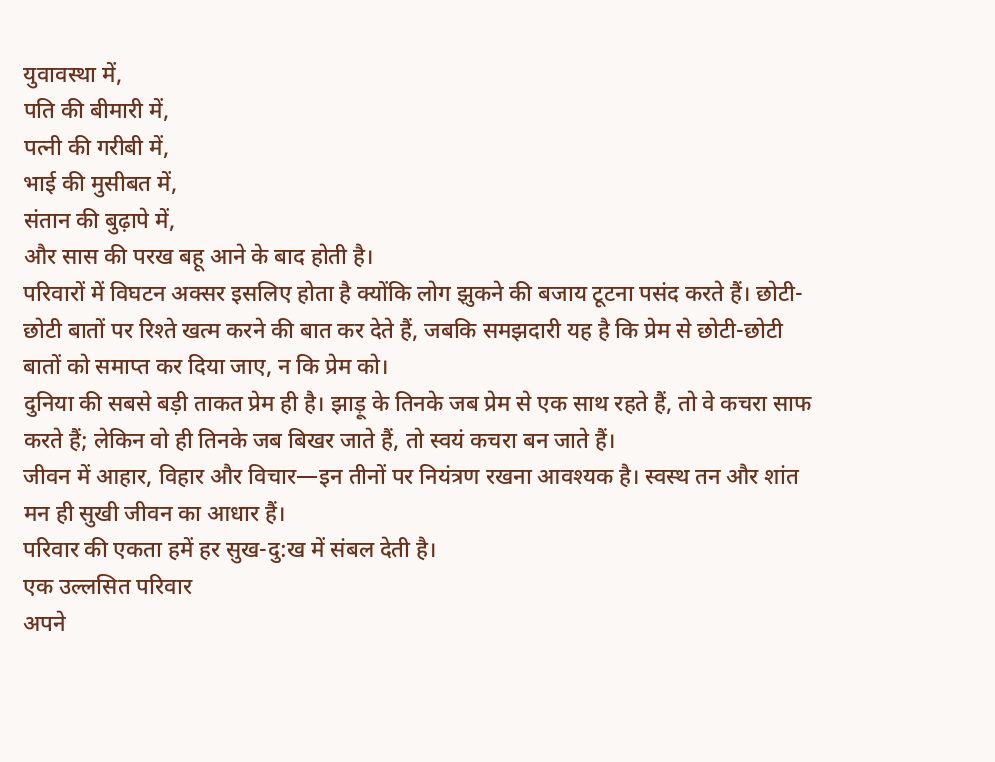युवावस्था में,
पति की बीमारी में,
पत्नी की गरीबी में,
भाई की मुसीबत में,
संतान की बुढ़ापे में,
और सास की परख बहू आने के बाद होती है।
परिवारों में विघटन अक्सर इसलिए होता है क्योंकि लोग झुकने की बजाय टूटना पसंद करते हैं। छोटी-छोटी बातों पर रिश्ते खत्म करने की बात कर देते हैं, जबकि समझदारी यह है कि प्रेम से छोटी-छोटी बातों को समाप्त कर दिया जाए, न कि प्रेम को।
दुनिया की सबसे बड़ी ताकत प्रेम ही है। झाड़ू के तिनके जब प्रेम से एक साथ रहते हैं, तो वे कचरा साफ करते हैं; लेकिन वो ही तिनके जब बिखर जाते हैं, तो स्वयं कचरा बन जाते हैं।
जीवन में आहार, विहार और विचार—इन तीनों पर नियंत्रण रखना आवश्यक है। स्वस्थ तन और शांत मन ही सुखी जीवन का आधार हैं।
परिवार की एकता हमें हर सुख-दु:ख में संबल देती है।
एक उल्लसित परिवार
अपने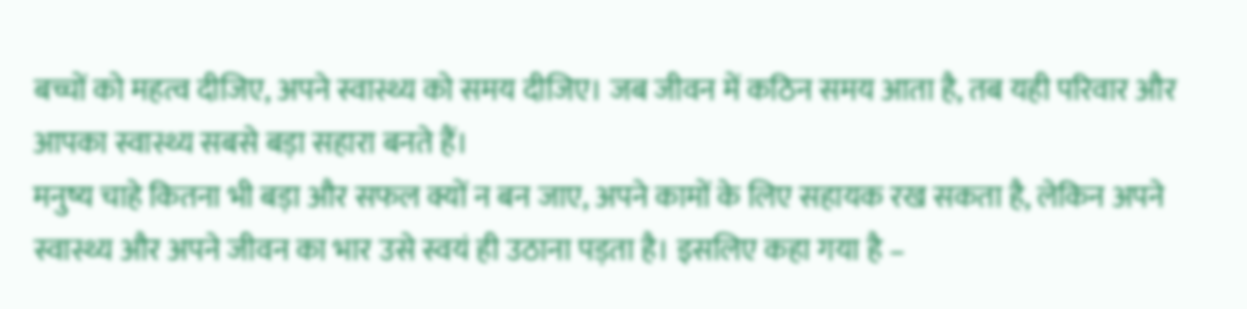बच्चों को महत्व दीजिए, अपने स्वास्थ्य को समय दीजिए। जब जीवन में कठिन समय आता है, तब यही परिवार और आपका स्वास्थ्य सबसे बड़ा सहारा बनते हैं।
मनुष्य चाहे कितना भी बड़ा और सफल क्यों न बन जाए, अपने कामों के लिए सहायक रख सकता है, लेकिन अपने स्वास्थ्य और अपने जीवन का भार उसे स्वयं ही उठाना पड़ता है। इसलिए कहा गया है –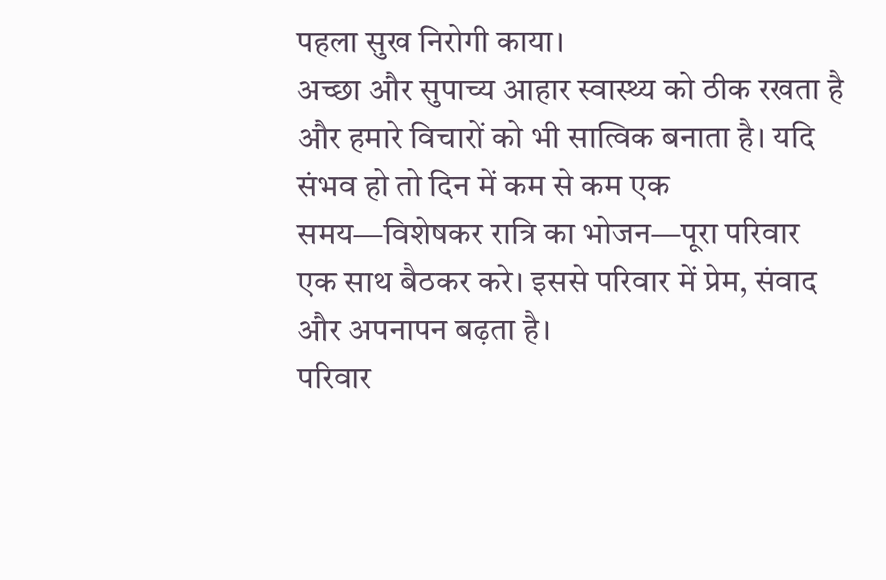पहला सुख निरोगी काया।
अच्छा और सुपाच्य आहार स्वास्थ्य को ठीक रखता है और हमारे विचारों को भी सात्विक बनाता है। यदि संभव हो तो दिन में कम से कम एक समय—विशेषकर रात्रि का भोजन—पूरा परिवार एक साथ बैठकर करे। इससे परिवार में प्रेम, संवाद और अपनापन बढ़ता है।
परिवार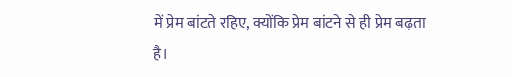में प्रेम बांटते रहिए, क्योंकि प्रेम बांटने से ही प्रेम बढ़ता है।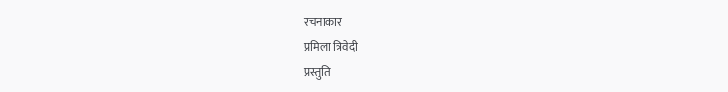रचनाकार
प्रमिला त्रिवेदी
प्रस्तुति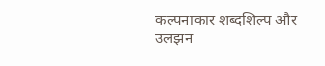कल्पनाकार शब्दशिल्प और उलझन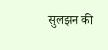सुलझन की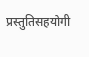प्रस्तुतिसहयोगी